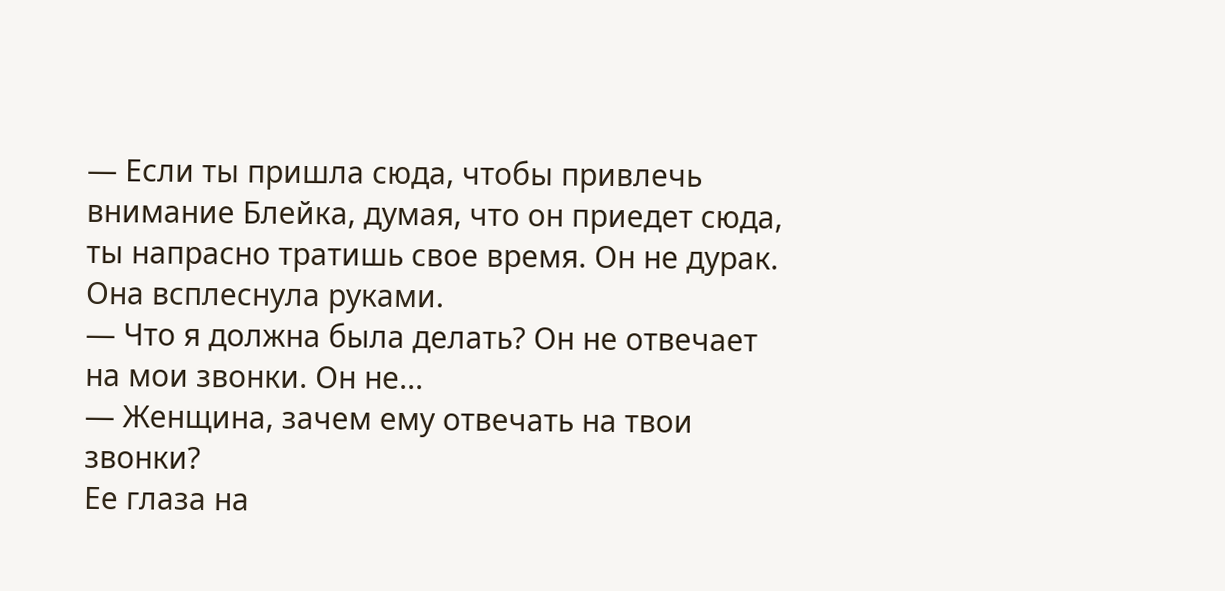— Если ты пришла сюда, чтобы привлечь внимание Блейка, думая, что он приедет сюда, ты напрасно тратишь свое время. Он не дурак.
Она всплеснула руками.
— Что я должна была делать? Он не отвечает на мои звонки. Он не...
— Женщина, зачем ему отвечать на твои звонки?
Ее глаза на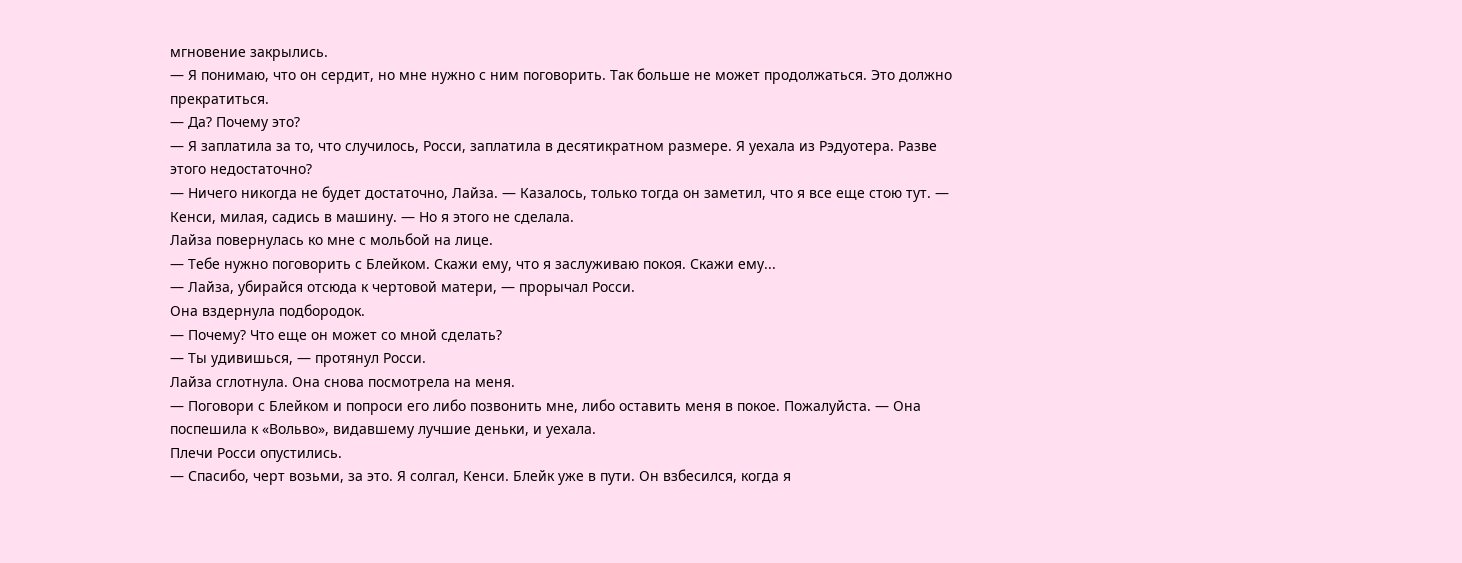мгновение закрылись.
— Я понимаю, что он сердит, но мне нужно с ним поговорить. Так больше не может продолжаться. Это должно прекратиться.
— Да? Почему это?
— Я заплатила за то, что случилось, Росси, заплатила в десятикратном размере. Я уехала из Рэдуотера. Разве этого недостаточно?
— Ничего никогда не будет достаточно, Лайза. — Казалось, только тогда он заметил, что я все еще стою тут. — Кенси, милая, садись в машину. — Но я этого не сделала.
Лайза повернулась ко мне с мольбой на лице.
— Тебе нужно поговорить с Блейком. Скажи ему, что я заслуживаю покоя. Скажи ему...
— Лайза, убирайся отсюда к чертовой матери, — прорычал Росси.
Она вздернула подбородок.
— Почему? Что еще он может со мной сделать?
— Ты удивишься, — протянул Росси.
Лайза сглотнула. Она снова посмотрела на меня.
— Поговори с Блейком и попроси его либо позвонить мне, либо оставить меня в покое. Пожалуйста. — Она поспешила к «Вольво», видавшему лучшие деньки, и уехала.
Плечи Росси опустились.
— Спасибо, черт возьми, за это. Я солгал, Кенси. Блейк уже в пути. Он взбесился, когда я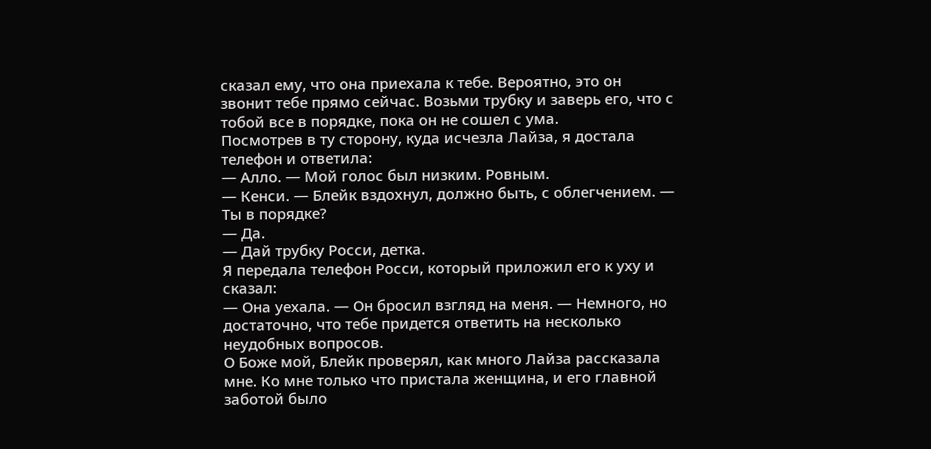сказал ему, что она приехала к тебе. Вероятно, это он звонит тебе прямо сейчас. Возьми трубку и заверь его, что с тобой все в порядке, пока он не сошел с ума.
Посмотрев в ту сторону, куда исчезла Лайза, я достала телефон и ответила:
— Алло. — Мой голос был низким. Ровным.
— Кенси. — Блейк вздохнул, должно быть, с облегчением. — Ты в порядке?
— Да.
— Дай трубку Росси, детка.
Я передала телефон Росси, который приложил его к уху и сказал:
— Она уехала. — Он бросил взгляд на меня. — Немного, но достаточно, что тебе придется ответить на несколько неудобных вопросов.
О Боже мой, Блейк проверял, как много Лайза рассказала мне. Ко мне только что пристала женщина, и его главной заботой было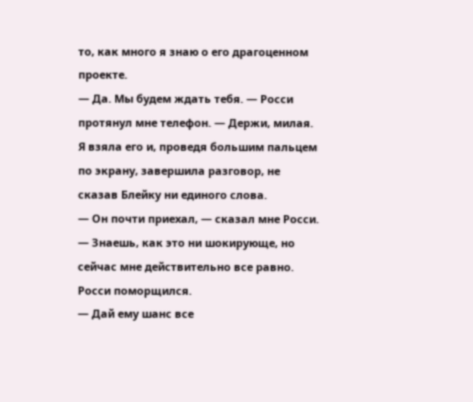то, как много я знаю о его драгоценном проекте.
— Да. Мы будем ждать тебя. — Росси протянул мне телефон. — Держи, милая.
Я взяла его и, проведя большим пальцем по экрану, завершила разговор, не сказав Блейку ни единого слова.
— Он почти приехал, — сказал мне Росси.
— Знаешь, как это ни шокирующе, но сейчас мне действительно все равно.
Росси поморщился.
— Дай ему шанс все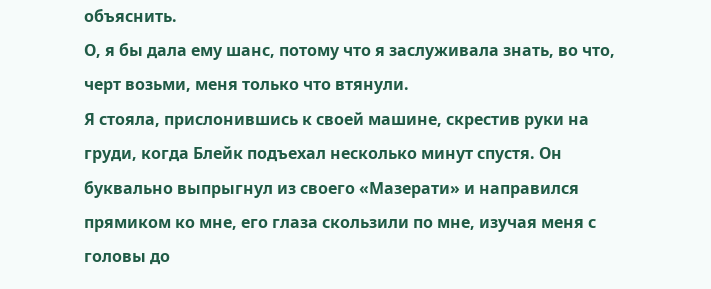объяснить.
О, я бы дала ему шанс, потому что я заслуживала знать, во что, черт возьми, меня только что втянули.
Я стояла, прислонившись к своей машине, скрестив руки на груди, когда Блейк подъехал несколько минут спустя. Он буквально выпрыгнул из своего «Мазерати» и направился прямиком ко мне, его глаза скользили по мне, изучая меня с головы до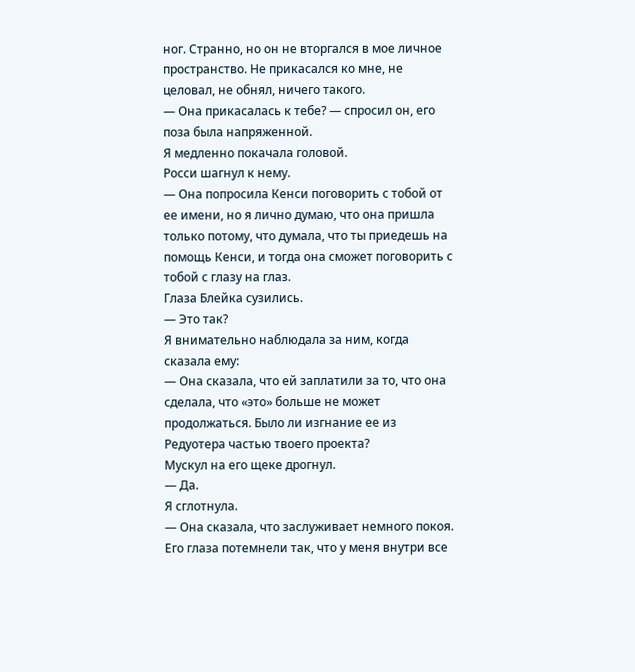ног. Странно, но он не вторгался в мое личное пространство. Не прикасался ко мне, не целовал, не обнял, ничего такого.
— Она прикасалась к тебе? — спросил он, его поза была напряженной.
Я медленно покачала головой.
Росси шагнул к нему.
— Она попросила Кенси поговорить с тобой от ее имени, но я лично думаю, что она пришла только потому, что думала, что ты приедешь на помощь Кенси, и тогда она сможет поговорить с тобой с глазу на глаз.
Глаза Блейка сузились.
— Это так?
Я внимательно наблюдала за ним, когда сказала ему:
— Она сказала, что ей заплатили за то, что она сделала, что «это» больше не может продолжаться. Было ли изгнание ее из Редуотера частью твоего проекта?
Мускул на его щеке дрогнул.
— Да.
Я сглотнула.
— Она сказала, что заслуживает немного покоя.
Его глаза потемнели так, что у меня внутри все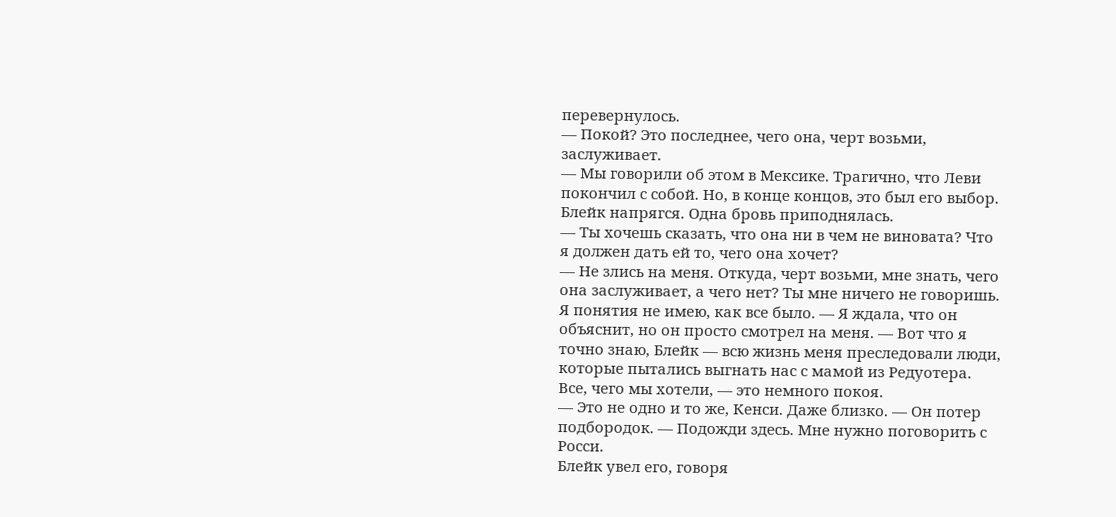перевернулось.
— Покой? Это последнее, чего она, черт возьми, заслуживает.
— Мы говорили об этом в Мексике. Трагично, что Леви покончил с собой. Но, в конце концов, это был его выбор.
Блейк напрягся. Одна бровь приподнялась.
— Ты хочешь сказать, что она ни в чем не виновата? Что я должен дать ей то, чего она хочет?
— Не злись на меня. Откуда, черт возьми, мне знать, чего она заслуживает, а чего нет? Ты мне ничего не говоришь. Я понятия не имею, как все было. — Я ждала, что он объяснит, но он просто смотрел на меня. — Вот что я точно знаю, Блейк — всю жизнь меня преследовали люди, которые пытались выгнать нас с мамой из Редуотера. Все, чего мы хотели, — это немного покоя.
— Это не одно и то же, Кенси. Даже близко. — Он потер подбородок. — Подожди здесь. Мне нужно поговорить с Росси.
Блейк увел его, говоря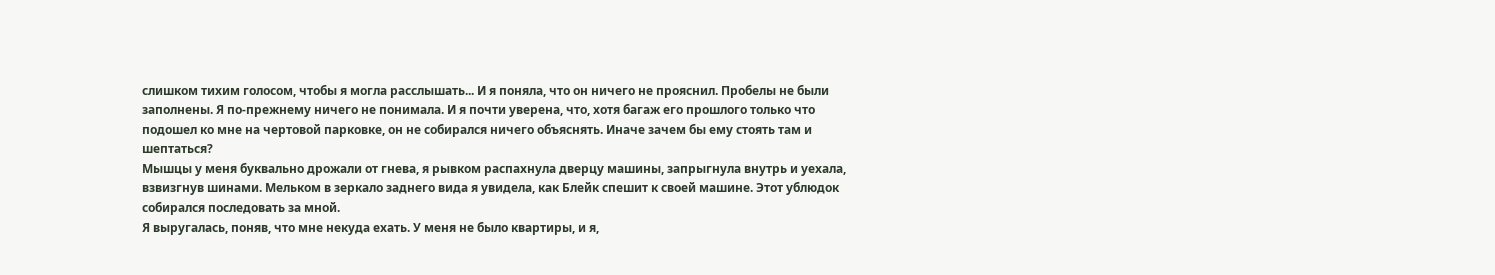слишком тихим голосом, чтобы я могла расслышать... И я поняла, что он ничего не прояснил. Пробелы не были заполнены. Я по-прежнему ничего не понимала. И я почти уверена, что, хотя багаж его прошлого только что подошел ко мне на чертовой парковке, он не собирался ничего объяснять. Иначе зачем бы ему стоять там и шептаться?
Мышцы у меня буквально дрожали от гнева, я рывком распахнула дверцу машины, запрыгнула внутрь и уехала, взвизгнув шинами. Мельком в зеркало заднего вида я увидела, как Блейк спешит к своей машине. Этот ублюдок собирался последовать за мной.
Я выругалась, поняв, что мне некуда ехать. У меня не было квартиры, и я,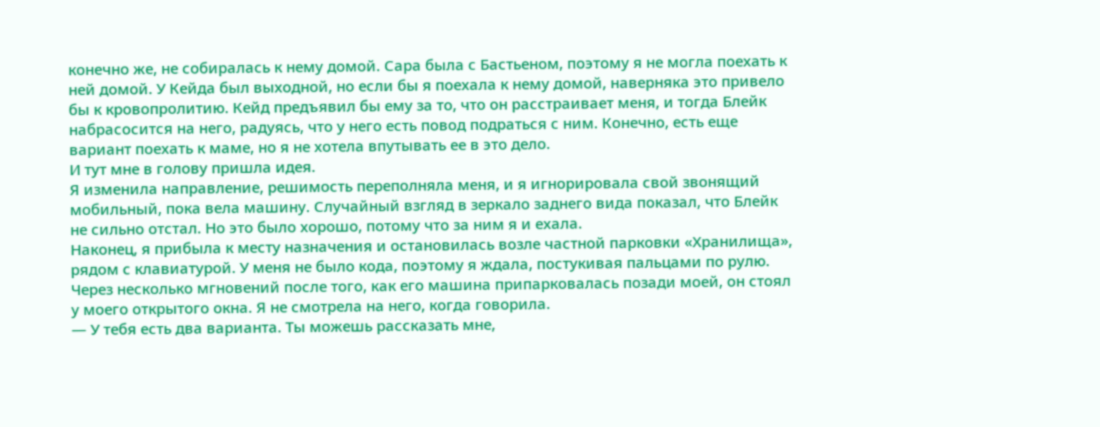конечно же, не собиралась к нему домой. Сара была с Бастьеном, поэтому я не могла поехать к ней домой. У Кейда был выходной, но если бы я поехала к нему домой, наверняка это привело бы к кровопролитию. Кейд предъявил бы ему за то, что он расстраивает меня, и тогда Блейк набрасосится на него, радуясь, что у него есть повод подраться с ним. Конечно, есть еще вариант поехать к маме, но я не хотела впутывать ее в это дело.
И тут мне в голову пришла идея.
Я изменила направление, решимость переполняла меня, и я игнорировала свой звонящий мобильный, пока вела машину. Случайный взгляд в зеркало заднего вида показал, что Блейк не сильно отстал. Но это было хорошо, потому что за ним я и ехала.
Наконец, я прибыла к месту назначения и остановилась возле частной парковки «Хранилища», рядом с клавиатурой. У меня не было кода, поэтому я ждала, постукивая пальцами по рулю.
Через несколько мгновений после того, как его машина припарковалась позади моей, он стоял у моего открытого окна. Я не смотрела на него, когда говорила.
— У тебя есть два варианта. Ты можешь рассказать мне,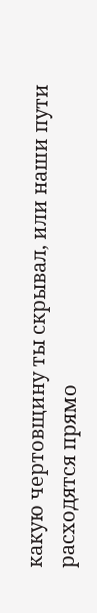какую чертовщину ты скрывал, или наши пути расходятся прямо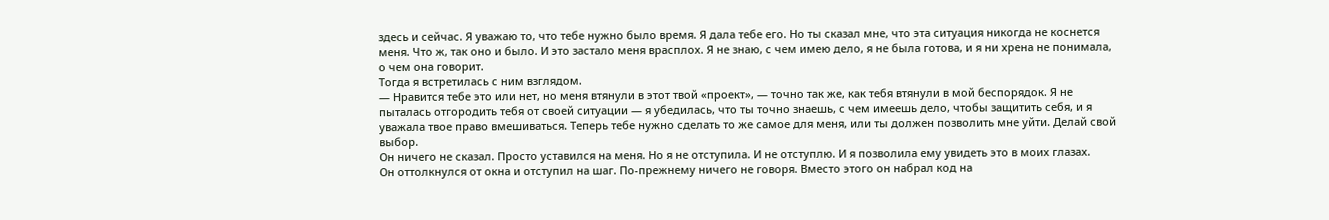здесь и сейчас. Я уважаю то, что тебе нужно было время. Я дала тебе его. Но ты сказал мне, что эта ситуация никогда не коснется меня. Что ж, так оно и было. И это застало меня врасплох. Я не знаю, с чем имею дело, я не была готова, и я ни хрена не понимала, о чем она говорит.
Тогда я встретилась с ним взглядом.
— Нравится тебе это или нет, но меня втянули в этот твой «проект», — точно так же, как тебя втянули в мой беспорядок. Я не пыталась отгородить тебя от своей ситуации — я убедилась, что ты точно знаешь, с чем имеешь дело, чтобы защитить себя, и я уважала твое право вмешиваться. Теперь тебе нужно сделать то же самое для меня, или ты должен позволить мне уйти. Делай свой выбор.
Он ничего не сказал. Просто уставился на меня. Но я не отступила. И не отступлю. И я позволила ему увидеть это в моих глазах.
Он оттолкнулся от окна и отступил на шаг. По-прежнему ничего не говоря. Вместо этого он набрал код на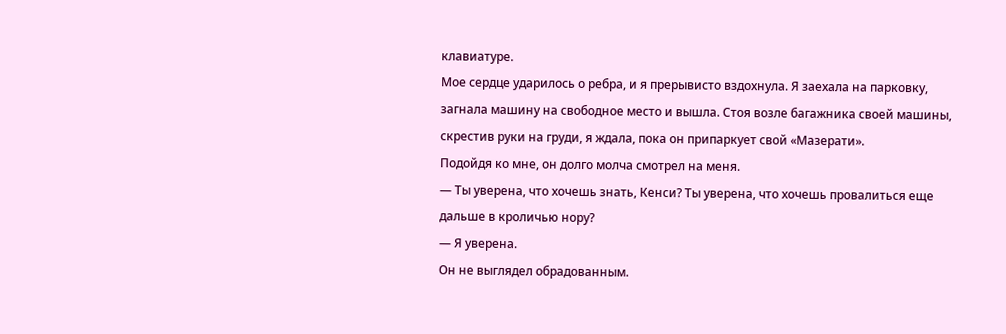клавиатуре.
Мое сердце ударилось о ребра, и я прерывисто вздохнула. Я заехала на парковку, загнала машину на свободное место и вышла. Стоя возле багажника своей машины, скрестив руки на груди, я ждала, пока он припаркует свой «Мазерати».
Подойдя ко мне, он долго молча смотрел на меня.
— Ты уверена, что хочешь знать, Кенси? Ты уверена, что хочешь провалиться еще дальше в кроличью нору?
— Я уверена.
Он не выглядел обрадованным.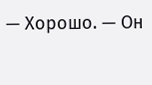— Хорошо. — Он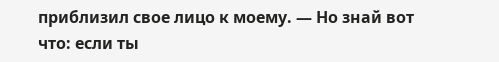приблизил свое лицо к моему. — Но знай вот что: если ты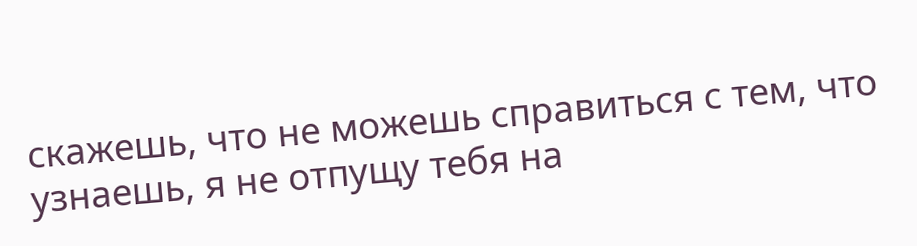скажешь, что не можешь справиться с тем, что узнаешь, я не отпущу тебя на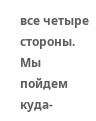все четыре стороны. Мы пойдем куда-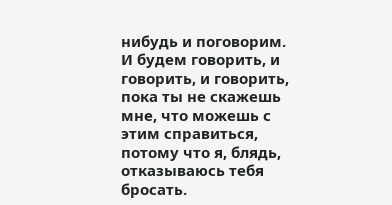нибудь и поговорим. И будем говорить, и говорить, и говорить, пока ты не скажешь мне, что можешь с этим справиться, потому что я, блядь, отказываюсь тебя бросать.